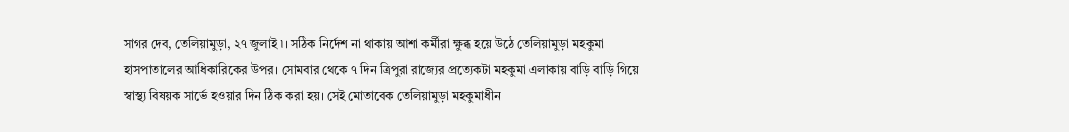সাগর দেব, তেলিয়ামুড়া, ২৭ জুলাই ৷। সঠিক নির্দেশ না থাকায় আশা কর্মীরা ক্ষুব্ধ হয়ে উঠে তেলিয়ামুড়া মহকুমা হাসপাতালের আধিকারিকের উপর। সোমবার থেকে ৭ দিন ত্রিপুরা রাজ্যের প্রত্যেকটা মহকুমা এলাকায় বাড়ি বাড়ি গিয়ে স্বাস্থ্য বিষয়ক সার্ভে হওয়ার দিন ঠিক করা হয়। সেই মোতাবেক তেলিয়ামুড়া মহকুমাধীন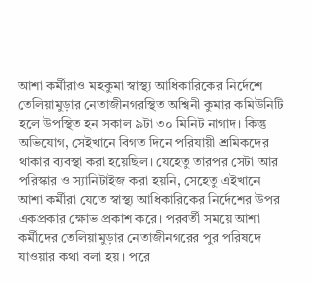আশা কর্মীরাও মহকুমা স্বাস্থ্য আধিকারিকের নির্দেশে তেলিয়ামুড়ার নেতাজীনগরস্থিত অশ্বিনী কুমার কমিউনিটি হলে উপস্থিত হন সকাল ৯টা ৩০ মিনিট নাগাদ। কিন্তু অভিযোগ, সেইখানে বিগত দিনে পরিযায়ী শ্রমিকদের থাকার ব্যবস্থা করা হয়েছিল। যেহেতু তারপর সেটা আর পরিস্কার ও স্যানিটাইজ করা হয়নি, সেহেতু এইখানে আশা কর্মীরা যেতে স্বাস্থ্য আধিকারিকের নির্দেশের উপর একপ্রকার ক্ষোভ প্রকাশ করে। পরবর্তী সময়ে আশা কর্মীদের তেলিয়ামুড়ার নেতাজীনগরের পুর পরিষদে যাওয়ার কথা বলা হয়। পরে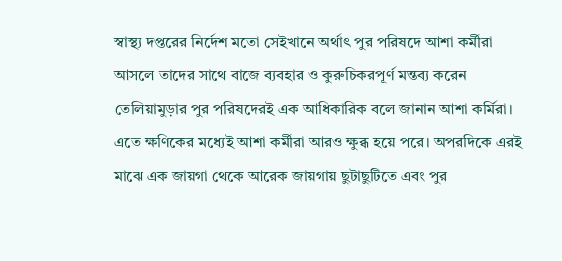স্বাস্থ্য দপ্তরের নির্দেশ মতো সেইখানে অর্থাৎ পুর পরিষদে আশা কর্মীরা আসলে তাদের সাথে বাজে ব্যবহার ও কুরুচিকরপূর্ণ মন্তব্য করেন তেলিয়ামুড়ার পুর পরিষদেরই এক আধিকারিক বলে জানান আশা কর্মিরা। এতে ক্ষণিকের মধ্যেই আশা কর্মীরা আরও ক্ষুব্ধ হয়ে পরে। অপরদিকে এরই মাঝে এক জায়গা থেকে আরেক জায়গায় ছুটাছুটিতে এবং পুর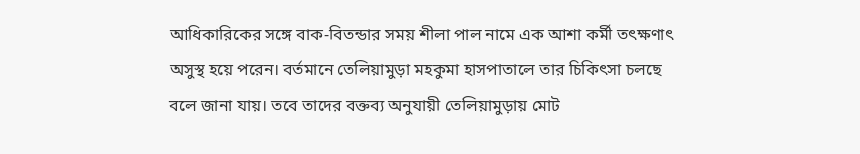আধিকারিকের সঙ্গে বাক-বিতন্ডার সময় শীলা পাল নামে এক আশা কর্মী তৎক্ষণাৎ অসুস্থ হয়ে পরেন। বর্তমানে তেলিয়ামুড়া মহকুমা হাসপাতালে তার চিকিৎসা চলছে বলে জানা যায়। তবে তাদের বক্তব্য অনুযায়ী তেলিয়ামুড়ায় মোট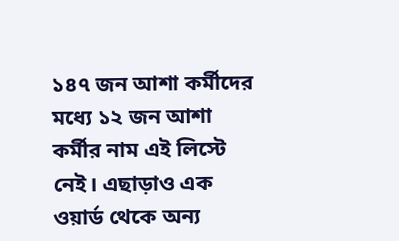১৪৭ জন আশা কর্মীদের মধ্যে ১২ জন আশা কর্মীর নাম এই লিস্টে নেই। এছাড়াও এক ওয়ার্ড থেকে অন্য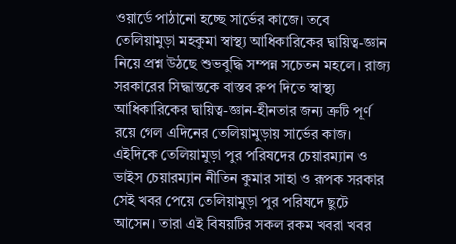ওয়ার্ডে পাঠানো হচ্ছে সার্ভের কাজে। তবে তেলিয়ামুড়া মহকুমা স্বাস্থ্য আধিকারিকের দ্বায়িত্ব-জ্ঞান নিয়ে প্রশ্ন উঠছে শুভবুদ্ধি সম্পন্ন সচেতন মহলে। রাজ্য সরকারের সিদ্ধান্তকে বাস্তব রুপ দিতে স্বাস্থ্য আধিকারিকের দ্বায়িত্ব-জ্ঞান-হীনতার জন্য ত্রুটি পূর্ণ রয়ে গেল এদিনের তেলিয়ামুড়ায় সার্ভের কাজ। এইদিকে তেলিয়ামুড়া পুর পরিষদের চেয়ারম্যান ও ভাইস চেয়ারম্যান নীতিন কুমার সাহা ও রূপক সরকার সেই খবর পেয়ে তেলিয়ামুড়া পুর পরিষদে ছুটে আসেন। তারা এই বিষয়টির সকল রকম খবরা খবর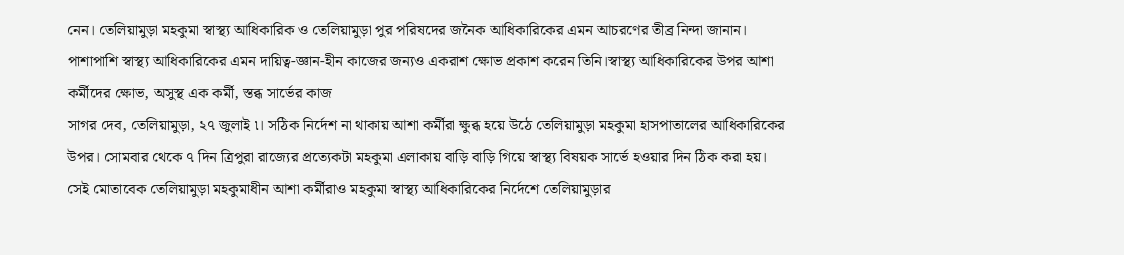নেন। তেলিয়ামুড়া মহকুমা স্বাস্থ্য আধিকারিক ও তেলিয়ামুড়া পুর পরিষদের জনৈক আধিকারিকের এমন আচরণের তীব্র নিন্দা জানান। পাশাপাশি স্বাস্থ্য আধিকারিকের এমন দায়িত্ব-জ্ঞান-হীন কাজের জন্যও একরাশ ক্ষোভ প্রকাশ করেন তিনি।স্বাস্থ্য আধিকারিকের উপর আশা কর্মীদের ক্ষোভ, অসুস্থ এক কর্মী, স্তব্ধ সার্ভের কাজ
সাগর দেব, তেলিয়ামুড়া, ২৭ জুলাই ৷। সঠিক নির্দেশ না থাকায় আশা কর্মীরা ক্ষুব্ধ হয়ে উঠে তেলিয়ামুড়া মহকুমা হাসপাতালের আধিকারিকের উপর। সোমবার থেকে ৭ দিন ত্রিপুরা রাজ্যের প্রত্যেকটা মহকুমা এলাকায় বাড়ি বাড়ি গিয়ে স্বাস্থ্য বিষয়ক সার্ভে হওয়ার দিন ঠিক করা হয়। সেই মোতাবেক তেলিয়ামুড়া মহকুমাধীন আশা কর্মীরাও মহকুমা স্বাস্থ্য আধিকারিকের নির্দেশে তেলিয়ামুড়ার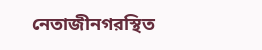নেতাজীনগরস্থিত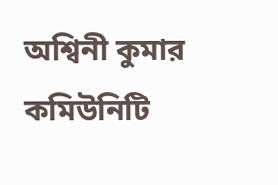অশ্বিনী কুমার কমিউনিটি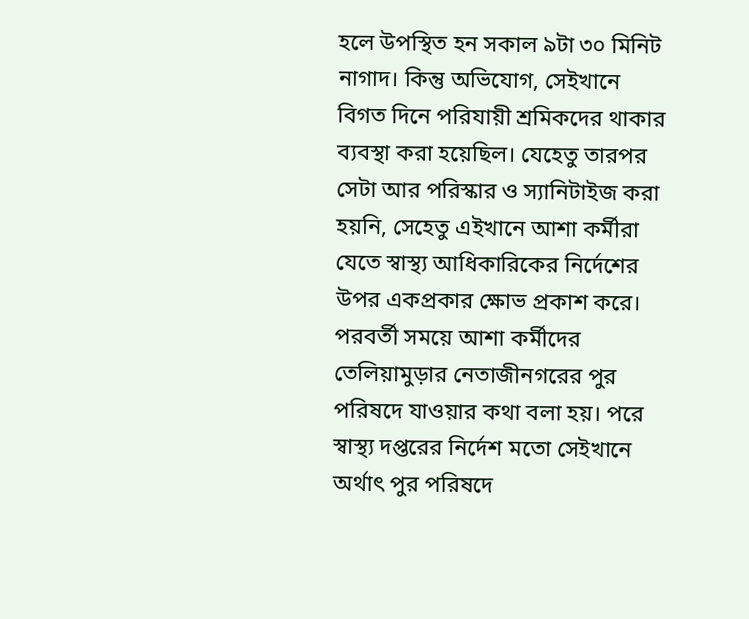হলে উপস্থিত হন সকাল ৯টা ৩০ মিনিট নাগাদ। কিন্তু অভিযোগ, সেইখানে বিগত দিনে পরিযায়ী শ্রমিকদের থাকার ব্যবস্থা করা হয়েছিল। যেহেতু তারপর সেটা আর পরিস্কার ও স্যানিটাইজ করা হয়নি, সেহেতু এইখানে আশা কর্মীরা যেতে স্বাস্থ্য আধিকারিকের নির্দেশের উপর একপ্রকার ক্ষোভ প্রকাশ করে। পরবর্তী সময়ে আশা কর্মীদের তেলিয়ামুড়ার নেতাজীনগরের পুর পরিষদে যাওয়ার কথা বলা হয়। পরে স্বাস্থ্য দপ্তরের নির্দেশ মতো সেইখানে অর্থাৎ পুর পরিষদে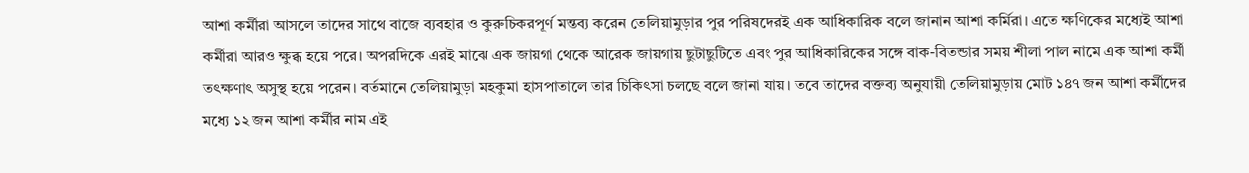আশা কর্মীরা আসলে তাদের সাথে বাজে ব্যবহার ও কুরুচিকরপূর্ণ মন্তব্য করেন তেলিয়ামুড়ার পুর পরিষদেরই এক আধিকারিক বলে জানান আশা কর্মিরা। এতে ক্ষণিকের মধ্যেই আশা কর্মীরা আরও ক্ষুব্ধ হয়ে পরে। অপরদিকে এরই মাঝে এক জায়গা থেকে আরেক জায়গায় ছুটাছুটিতে এবং পুর আধিকারিকের সঙ্গে বাক-বিতন্ডার সময় শীলা পাল নামে এক আশা কর্মী তৎক্ষণাৎ অসুস্থ হয়ে পরেন। বর্তমানে তেলিয়ামুড়া মহকুমা হাসপাতালে তার চিকিৎসা চলছে বলে জানা যায়। তবে তাদের বক্তব্য অনুযায়ী তেলিয়ামুড়ায় মোট ১৪৭ জন আশা কর্মীদের মধ্যে ১২ জন আশা কর্মীর নাম এই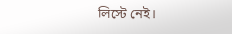লিস্টে নেই।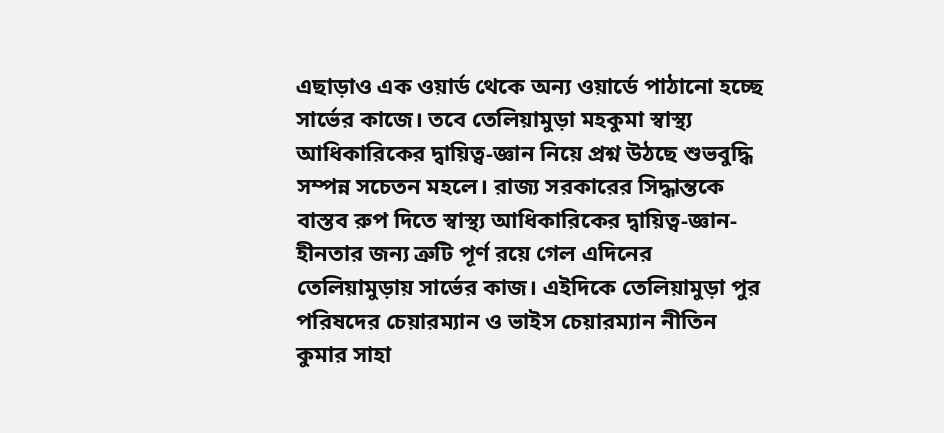এছাড়াও এক ওয়ার্ড থেকে অন্য ওয়ার্ডে পাঠানো হচ্ছে সার্ভের কাজে। তবে তেলিয়ামুড়া মহকুমা স্বাস্থ্য আধিকারিকের দ্বায়িত্ব-জ্ঞান নিয়ে প্রশ্ন উঠছে শুভবুদ্ধি সম্পন্ন সচেতন মহলে। রাজ্য সরকারের সিদ্ধান্তকে বাস্তব রুপ দিতে স্বাস্থ্য আধিকারিকের দ্বায়িত্ব-জ্ঞান-হীনতার জন্য ত্রুটি পূর্ণ রয়ে গেল এদিনের তেলিয়ামুড়ায় সার্ভের কাজ। এইদিকে তেলিয়ামুড়া পুর পরিষদের চেয়ারম্যান ও ভাইস চেয়ারম্যান নীতিন কুমার সাহা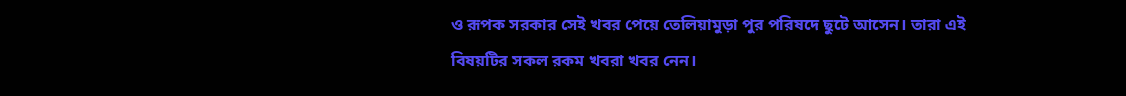ও রূপক সরকার সেই খবর পেয়ে তেলিয়ামুড়া পুর পরিষদে ছুটে আসেন। তারা এই বিষয়টির সকল রকম খবরা খবর নেন।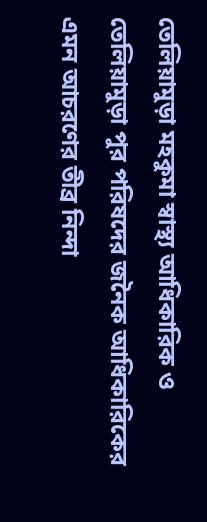তেলিয়ামুড়া মহকুমা স্বাস্থ্য আধিকারিক ও তেলিয়ামুড়া পুর পরিষদের জনৈক আধিকারিকের এমন আচরণের তীব্র নিন্দা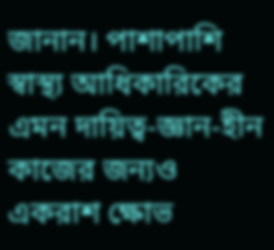জানান। পাশাপাশি স্বাস্থ্য আধিকারিকের এমন দায়িত্ব-জ্ঞান-হীন কাজের জন্যও একরাশ ক্ষোভ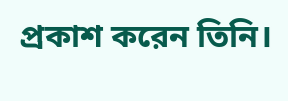প্রকাশ করেন তিনি।